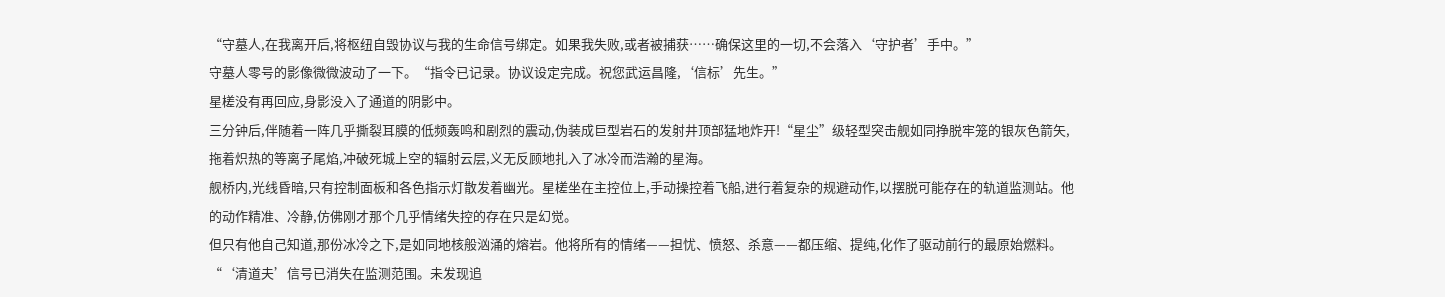“守墓人,在我离开后,将枢纽自毁协议与我的生命信号绑定。如果我失败,或者被捕获……确保这里的一切,不会落入‘守护者’手中。”
守墓人零号的影像微微波动了一下。“指令已记录。协议设定完成。祝您武运昌隆,‘信标’先生。”
星槎没有再回应,身影没入了通道的阴影中。
三分钟后,伴随着一阵几乎撕裂耳膜的低频轰鸣和剧烈的震动,伪装成巨型岩石的发射井顶部猛地炸开!“星尘”级轻型突击舰如同挣脱牢笼的银灰色箭矢,拖着炽热的等离子尾焰,冲破死城上空的辐射云层,义无反顾地扎入了冰冷而浩瀚的星海。
舰桥内,光线昏暗,只有控制面板和各色指示灯散发着幽光。星槎坐在主控位上,手动操控着飞船,进行着复杂的规避动作,以摆脱可能存在的轨道监测站。他的动作精准、冷静,仿佛刚才那个几乎情绪失控的存在只是幻觉。
但只有他自己知道,那份冰冷之下,是如同地核般汹涌的熔岩。他将所有的情绪——担忧、愤怒、杀意——都压缩、提纯,化作了驱动前行的最原始燃料。
“‘清道夫’信号已消失在监测范围。未发现追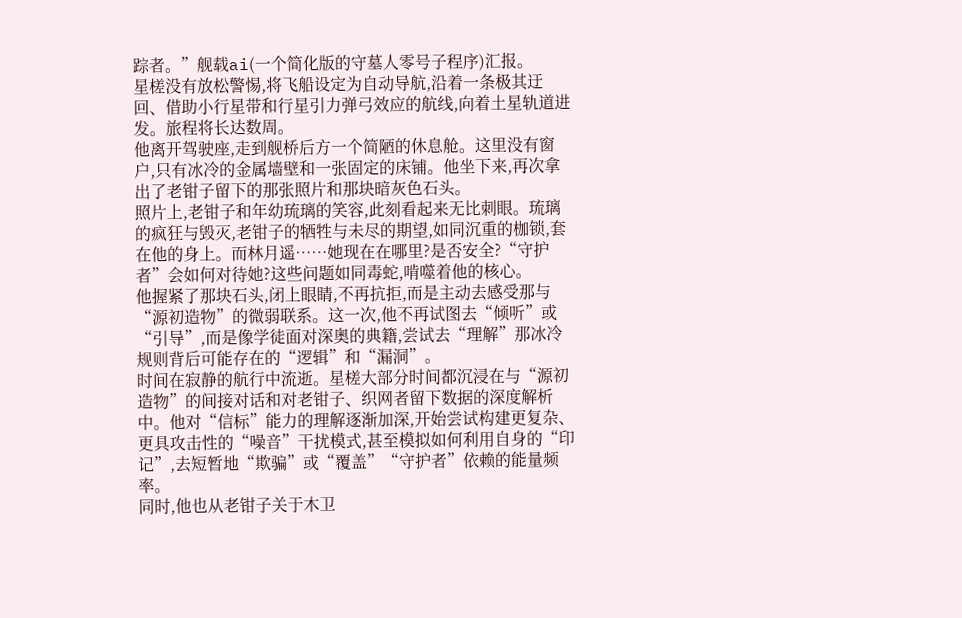踪者。”舰载ai(一个简化版的守墓人零号子程序)汇报。
星槎没有放松警惕,将飞船设定为自动导航,沿着一条极其迂回、借助小行星带和行星引力弹弓效应的航线,向着土星轨道进发。旅程将长达数周。
他离开驾驶座,走到舰桥后方一个简陋的休息舱。这里没有窗户,只有冰冷的金属墙壁和一张固定的床铺。他坐下来,再次拿出了老钳子留下的那张照片和那块暗灰色石头。
照片上,老钳子和年幼琉璃的笑容,此刻看起来无比刺眼。琉璃的疯狂与毁灭,老钳子的牺牲与未尽的期望,如同沉重的枷锁,套在他的身上。而林月遥……她现在在哪里?是否安全?“守护者”会如何对待她?这些问题如同毒蛇,啃噬着他的核心。
他握紧了那块石头,闭上眼睛,不再抗拒,而是主动去感受那与“源初造物”的微弱联系。这一次,他不再试图去“倾听”或“引导”,而是像学徒面对深奥的典籍,尝试去“理解”那冰冷规则背后可能存在的“逻辑”和“漏洞”。
时间在寂静的航行中流逝。星槎大部分时间都沉浸在与“源初造物”的间接对话和对老钳子、织网者留下数据的深度解析中。他对“信标”能力的理解逐渐加深,开始尝试构建更复杂、更具攻击性的“噪音”干扰模式,甚至模拟如何利用自身的“印记”,去短暂地“欺骗”或“覆盖”“守护者”依赖的能量频率。
同时,他也从老钳子关于木卫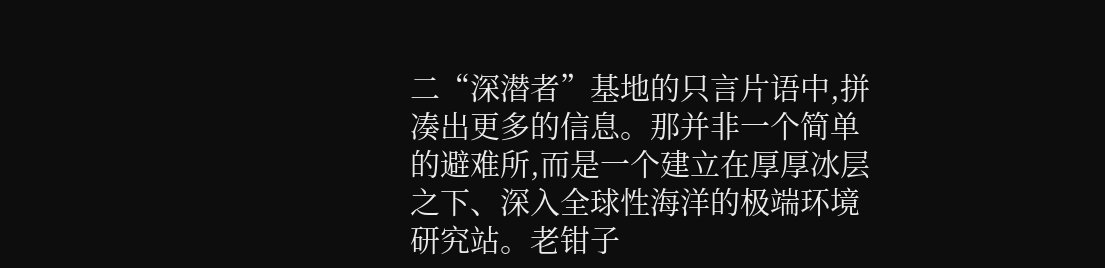二“深潜者”基地的只言片语中,拼凑出更多的信息。那并非一个简单的避难所,而是一个建立在厚厚冰层之下、深入全球性海洋的极端环境研究站。老钳子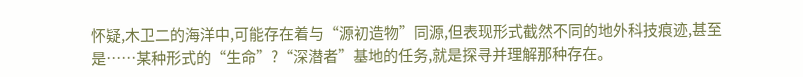怀疑,木卫二的海洋中,可能存在着与“源初造物”同源,但表现形式截然不同的地外科技痕迹,甚至是……某种形式的“生命”?“深潜者”基地的任务,就是探寻并理解那种存在。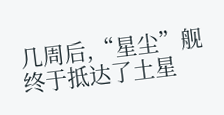几周后,“星尘”舰终于抵达了土星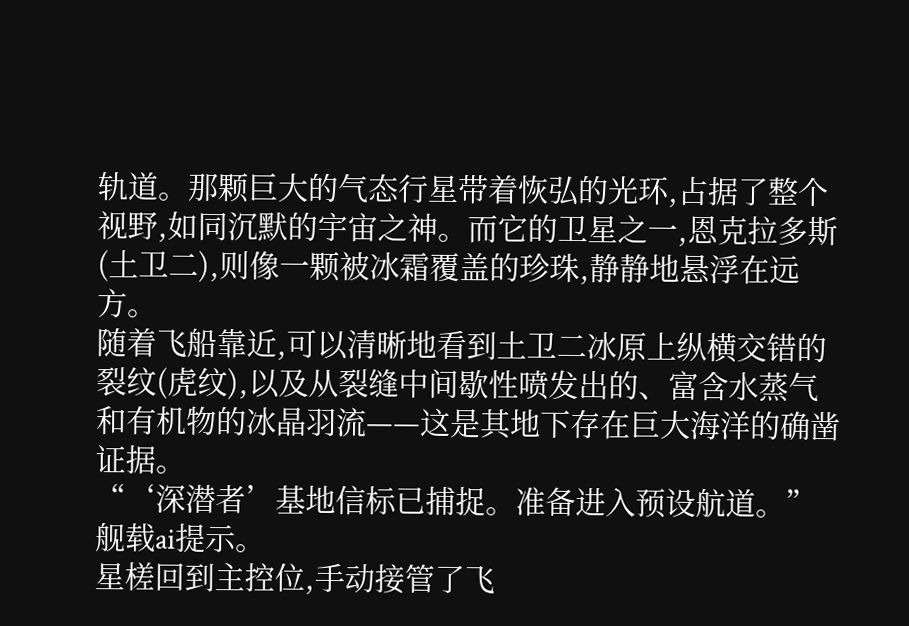轨道。那颗巨大的气态行星带着恢弘的光环,占据了整个视野,如同沉默的宇宙之神。而它的卫星之一,恩克拉多斯(土卫二),则像一颗被冰霜覆盖的珍珠,静静地悬浮在远方。
随着飞船靠近,可以清晰地看到土卫二冰原上纵横交错的裂纹(虎纹),以及从裂缝中间歇性喷发出的、富含水蒸气和有机物的冰晶羽流——这是其地下存在巨大海洋的确凿证据。
“‘深潜者’基地信标已捕捉。准备进入预设航道。”舰载ai提示。
星槎回到主控位,手动接管了飞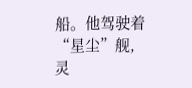船。他驾驶着“星尘”舰,灵